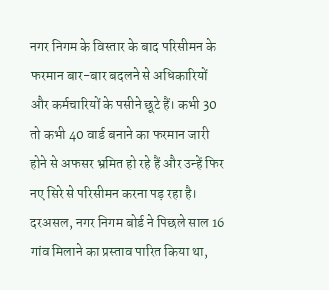नगर निगम के विस्तार के बाद परिसीमन के फरमान बार-बार बदलने से अधिकारियों और कर्मचारियों के पसीने छूटे हैं। कभी 30 तो कभी 40 वार्ड बनाने का फरमान जारी होने से अफसर भ्रमित हो रहे हैं और उन्हें फिर नए सिरे से परिसीमन करना पड़ रहा है।
दरअसल, नगर निगम बोर्ड ने पिछले साल 16 गांव मिलाने का प्रस्ताव पारित किया था,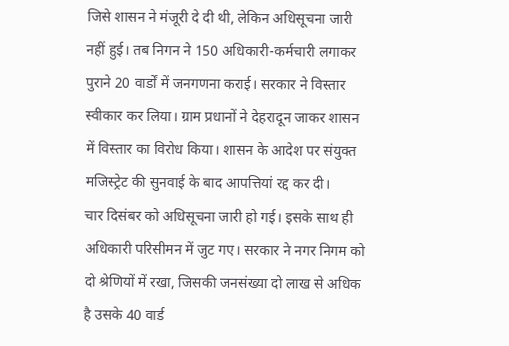जिसे शासन ने मंजूरी दे दी थी, लेकिन अधिसूचना जारी नहीं हुई। तब निगन ने 150 अधिकारी-कर्मचारी लगाकर पुराने 20 वार्डों में जनगणना कराई। सरकार ने विस्तार स्वीकार कर लिया। ग्राम प्रधानों ने देहरादून जाकर शासन में विस्तार का विरोध किया। शासन के आदेश पर संयुक्त मजिस्ट्रेट की सुनवाई के बाद आपत्तियां रद्द कर दी।
चार दिसंबर को अधिसूचना जारी हो गई। इसके साथ ही अधिकारी परिसीमन में जुट गए। सरकार ने नगर निगम को दो श्रेणियों में रखा, जिसकी जनसंख्या दो लाख से अधिक है उसके 40 वार्ड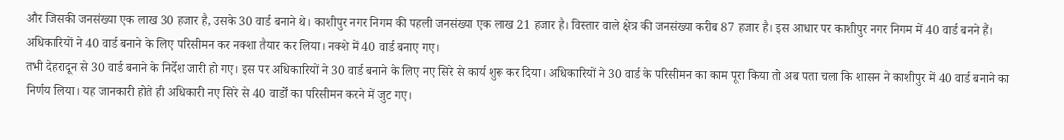और जिसकी जनसंख्या एक लाख 30 हजार है, उसके 30 वार्ड बनाने थे। काशीपुर नगर निगम की पहली जनसंख्या एक लाख 21 हजार है। विस्तार वाले क्षेत्र की जनसंख्या करीब 87 हजार है। इस आधार पर काशीपुर नगर निगम में 40 वार्ड बनने हैं। अधिकारियों ने 40 वार्ड बनाने के लिए परिसीमन कर नक्शा तैयार कर लिया। नक्शे में 40 वार्ड बनाए गए।
तभी देहरादून से 30 वार्ड बनाने के निर्देश जारी हो गए। इस पर अधिकारियों ने 30 वार्ड बनाने के लिए नए सिरे से कार्य शुरू कर दिया। अधिकारियों ने 30 वार्ड के परिसीमन का काम पूरा किया तो अब पता चला कि शासन ने काशीपुर में 40 वार्ड बनाने का निर्णय लिया। यह जानकारी होते ही अधिकारी नए सिरे से 40 वार्डों का परिसीमन करने में जुट गए।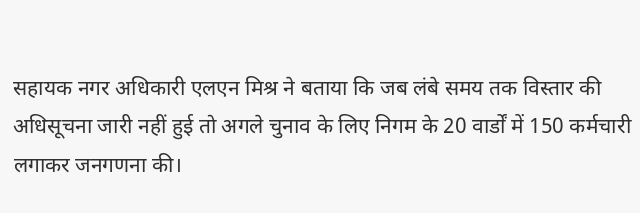सहायक नगर अधिकारी एलएन मिश्र ने बताया कि जब लंबे समय तक विस्तार की अधिसूचना जारी नहीं हुई तो अगले चुनाव के लिए निगम के 20 वार्डों में 150 कर्मचारी लगाकर जनगणना की।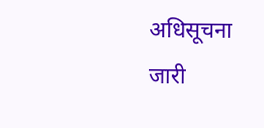अधिसूचना जारी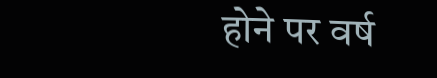होने पर वर्ष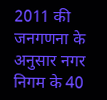2011 की जनगणना के अनुसार नगर निगम के 40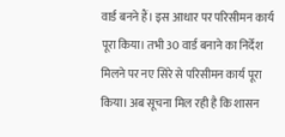वार्ड बनने हैं। इस आधार पर परिसीमन कार्य पूरा किया। तभी 30 वार्ड बनाने का निर्देश मिलने पर नए सिरे से परिसीमन कार्य पूरा किया। अब सूचना मिल रही है कि शासन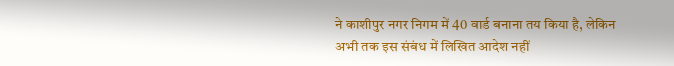ने काशीपुर नगर निगम में 40 वार्ड बनाना तय किया है, लेकिन अभी तक इस संबंध में लिखित आदेश नहीं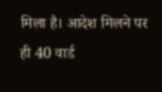मिला है। आदेश मिलने पर ही 40 वार्ड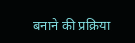बनाने की प्रक्रिया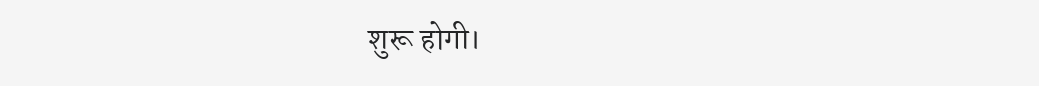शुरू होगी।